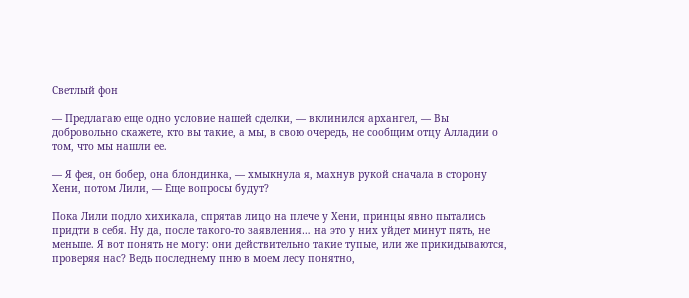Светлый фон

— Предлагаю еще одно условие нашей сделки, — вклинился архангел, — Вы добровольно скажете, кто вы такие, а мы, в свою очередь, не сообщим отцу Алладии о том, что мы нашли ее.

— Я фея, он бобер, она блондинка, — хмыкнула я, махнув рукой сначала в сторону Хени, потом Лили, — Еще вопросы будут?

Пока Лили подло хихикала, спрятав лицо на плече у Хени, принцы явно пытались придти в себя. Ну да, после такого-то заявления… на это у них уйдет минут пять, не меньше. Я вот понять не могу: они действительно такие тупые, или же прикидываются, проверяя нас? Ведь последнему пню в моем лесу понятно,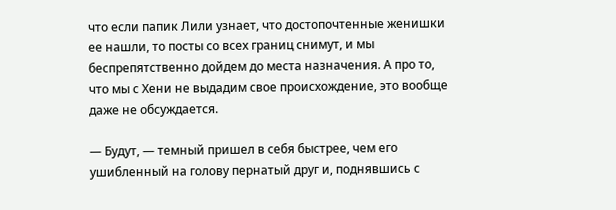что если папик Лили узнает, что достопочтенные женишки ее нашли, то посты со всех границ снимут, и мы беспрепятственно дойдем до места назначения. А про то, что мы с Хени не выдадим свое происхождение, это вообще даже не обсуждается.

— Будут, — темный пришел в себя быстрее, чем его ушибленный на голову пернатый друг и, поднявшись с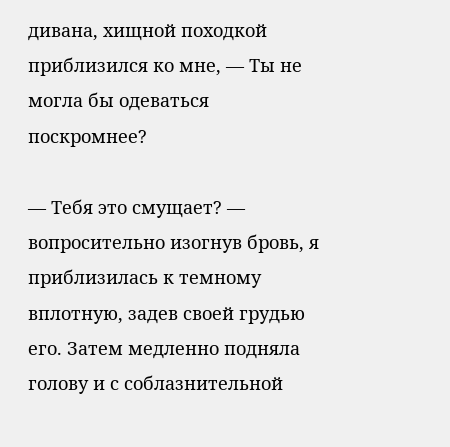дивана, хищной походкой приблизился ко мне, — Ты не могла бы одеваться поскромнее?

— Тебя это смущает? — вопросительно изогнув бровь, я приблизилась к темному вплотную, задев своей грудью его. Затем медленно подняла голову и с соблазнительной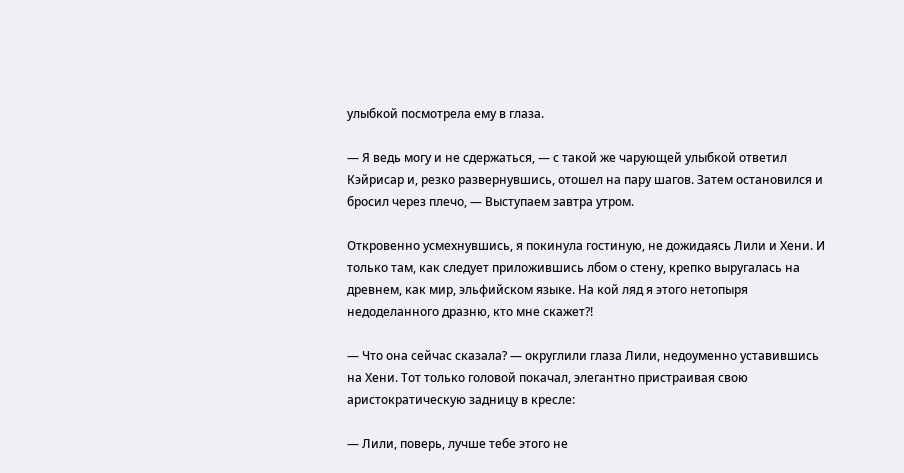улыбкой посмотрела ему в глаза.

— Я ведь могу и не сдержаться, — с такой же чарующей улыбкой ответил Кэйрисар и, резко развернувшись, отошел на пару шагов. Затем остановился и бросил через плечо, — Выступаем завтра утром.

Откровенно усмехнувшись, я покинула гостиную, не дожидаясь Лили и Хени. И только там, как следует приложившись лбом о стену, крепко выругалась на древнем, как мир, эльфийском языке. На кой ляд я этого нетопыря недоделанного дразню, кто мне скажет?!

— Что она сейчас сказала? — округлили глаза Лили, недоуменно уставившись на Хени. Тот только головой покачал, элегантно пристраивая свою аристократическую задницу в кресле:

— Лили, поверь, лучше тебе этого не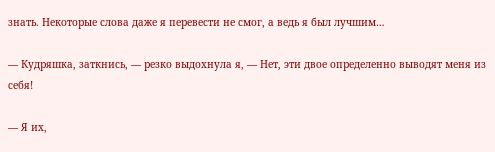знать. Некоторые слова даже я перевести не смог, а ведь я был лучшим…

— Кудряшка, заткнись, — резко выдохнула я, — Нет, эти двое определенно выводят меня из себя!

— Я их,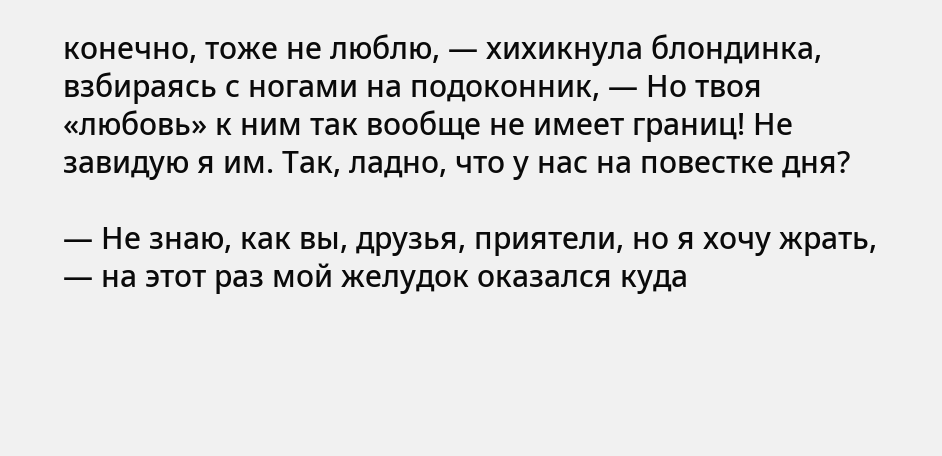конечно, тоже не люблю, — хихикнула блондинка, взбираясь с ногами на подоконник, — Но твоя «любовь» к ним так вообще не имеет границ! Не завидую я им. Так, ладно, что у нас на повестке дня?

— Не знаю, как вы, друзья, приятели, но я хочу жрать, — на этот раз мой желудок оказался куда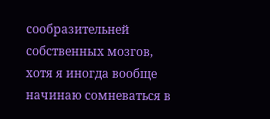сообразительней собственных мозгов, хотя я иногда вообще начинаю сомневаться в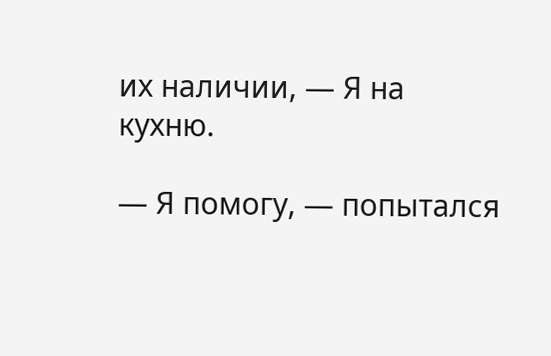их наличии, — Я на кухню.

— Я помогу, — попытался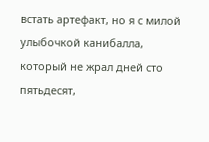встать артефакт, но я с милой улыбочкой канибалла, который не жрал дней сто пятьдесят,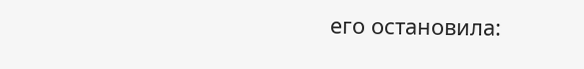его остановила: